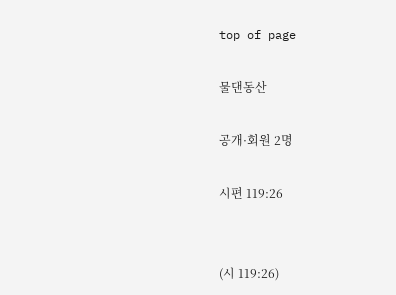top of page

물댄동산

공개·회원 2명

시편 119:26


(시 119:26)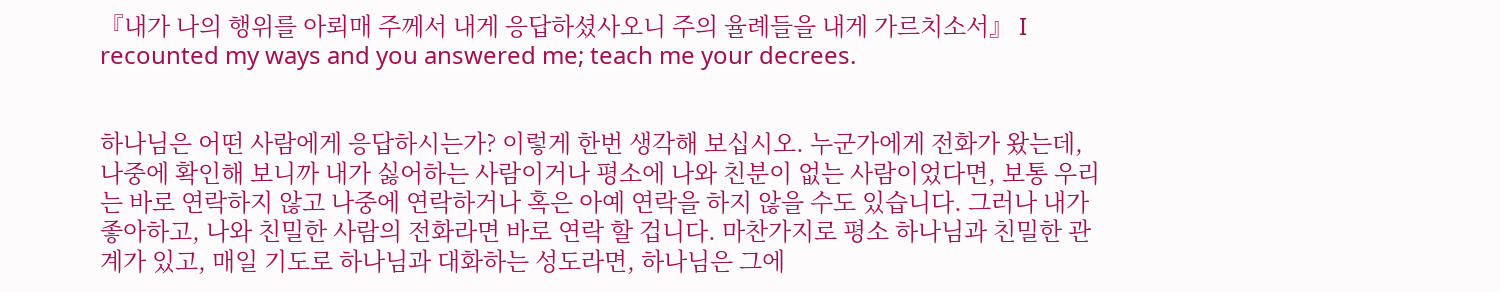『내가 나의 행위를 아뢰매 주께서 내게 응답하셨사오니 주의 율례들을 내게 가르치소서』 I recounted my ways and you answered me; teach me your decrees.


하나님은 어떤 사람에게 응답하시는가? 이렇게 한번 생각해 보십시오. 누군가에게 전화가 왔는데, 나중에 확인해 보니까 내가 싫어하는 사람이거나 평소에 나와 친분이 없는 사람이었다면, 보통 우리는 바로 연락하지 않고 나중에 연락하거나 혹은 아예 연락을 하지 않을 수도 있습니다. 그러나 내가 좋아하고, 나와 친밀한 사람의 전화라면 바로 연락 할 겁니다. 마찬가지로 평소 하나님과 친밀한 관계가 있고, 매일 기도로 하나님과 대화하는 성도라면, 하나님은 그에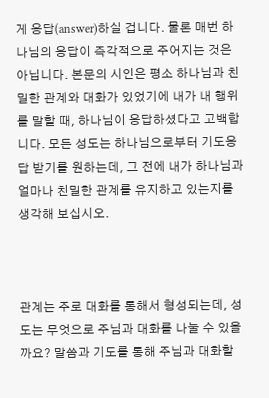게 응답(answer)하실 겁니다. 물론 매번 하나님의 응답이 즉각적으로 주어지는 것은 아닙니다. 본문의 시인은 평소 하나님과 친밀한 관계와 대화가 있었기에 내가 내 행위를 말할 때, 하나님이 응답하셨다고 고백합니다. 모든 성도는 하나님으로부터 기도응답 받기를 원하는데, 그 전에 내가 하나님과 얼마나 친밀한 관계를 유지하고 있는지를 생각해 보십시오.



관계는 주로 대화를 통해서 형성되는데, 성도는 무엇으로 주님과 대화를 나눌 수 있을까요? 말씀과 기도를 통해 주님과 대화할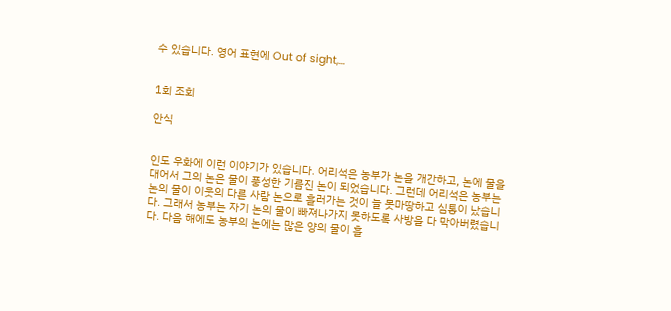수 있습니다. 영어 표현에 Out of sight,…


1회 조회

안식


인도 우화에 이런 이야기가 있습니다. 어리석은 농부가 논을 개간하고, 논에 물을 대어서 그의 논은 물이 풍성한 기름진 논이 되었습니다. 그런데 어리석은 농부는 논의 물이 이웃의 다른 사람 논으로 흘러가는 것이 늘 못마땅하고 심통이 났습니다. 그래서 농부는 자기 논의 물이 빠져나가지 못하도록 사방을 다 막아버렸습니다. 다음 해에도 농부의 논에는 많은 양의 물이 흘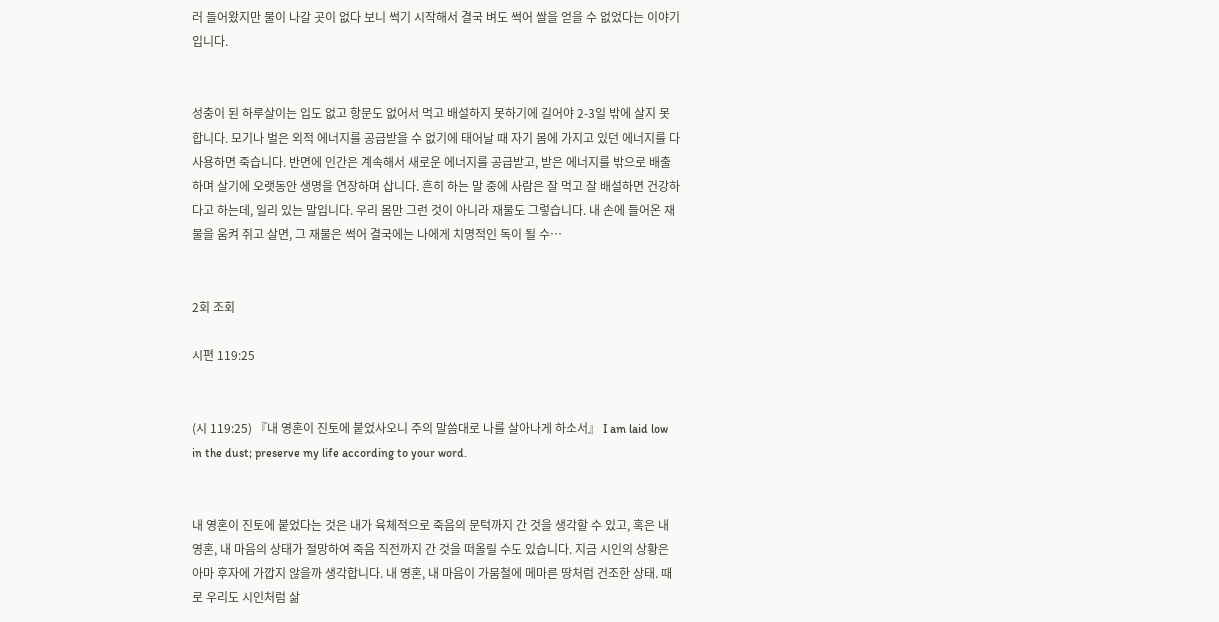러 들어왔지만 물이 나갈 곳이 없다 보니 썩기 시작해서 결국 벼도 썩어 쌀을 얻을 수 없었다는 이야기입니다.


성충이 된 하루살이는 입도 없고 항문도 없어서 먹고 배설하지 못하기에 길어야 2-3일 밖에 살지 못합니다. 모기나 벌은 외적 에너지를 공급받을 수 없기에 태어날 때 자기 몸에 가지고 있던 에너지를 다 사용하면 죽습니다. 반면에 인간은 계속해서 새로운 에너지를 공급받고, 받은 에너지를 밖으로 배출하며 살기에 오랫동안 생명을 연장하며 삽니다. 흔히 하는 말 중에 사람은 잘 먹고 잘 배설하면 건강하다고 하는데, 일리 있는 말입니다. 우리 몸만 그런 것이 아니라 재물도 그렇습니다. 내 손에 들어온 재물을 움켜 쥐고 살면, 그 재물은 썩어 결국에는 나에게 치명적인 독이 될 수…


2회 조회

시편 119:25


(시 119:25) 『내 영혼이 진토에 붙었사오니 주의 말씀대로 나를 살아나게 하소서』 I am laid low in the dust; preserve my life according to your word.


내 영혼이 진토에 붙었다는 것은 내가 육체적으로 죽음의 문턱까지 간 것을 생각할 수 있고, 혹은 내 영혼, 내 마음의 상태가 절망하여 죽음 직전까지 간 것을 떠올릴 수도 있습니다. 지금 시인의 상황은 아마 후자에 가깝지 않을까 생각합니다. 내 영혼, 내 마음이 가뭄철에 메마른 땅처럼 건조한 상태. 때로 우리도 시인처럼 삶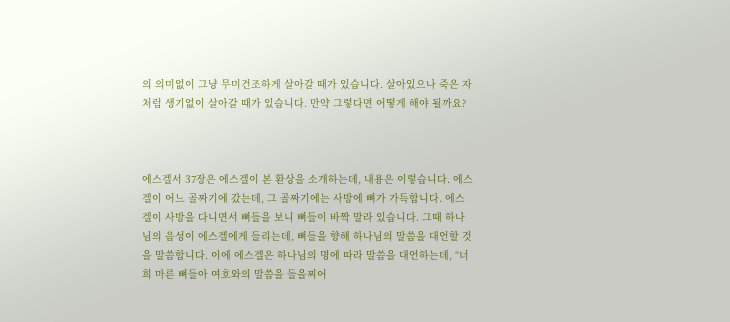의 의미없이 그냥 무미건조하게 살아갈 때가 있습니다. 살아있으나 죽은 자처럼 생기없이 살아갈 때가 있습니다. 만약 그렇다면 어떻게 해야 될까요?



에스겔서 37장은 에스겔이 본 환상을 소개하는데, 내용은 이렇습니다. 에스겔이 어느 골짜기에 갔는데, 그 골짜기에는 사방에 뼈가 가득합니다. 에스겔이 사방을 다니면서 뼈들을 보니 뼈들이 바짝 말라 있습니다. 그때 하나님의 음성이 에스겔에게 들리는데, 뼈들을 향해 하나님의 말씀을 대언할 것을 말씀합니다. 이에 에스겔은 하나님의 명에 따라 말씀을 대언하는데, “너희 마른 뼈들아 여호와의 말씀을 들을찌어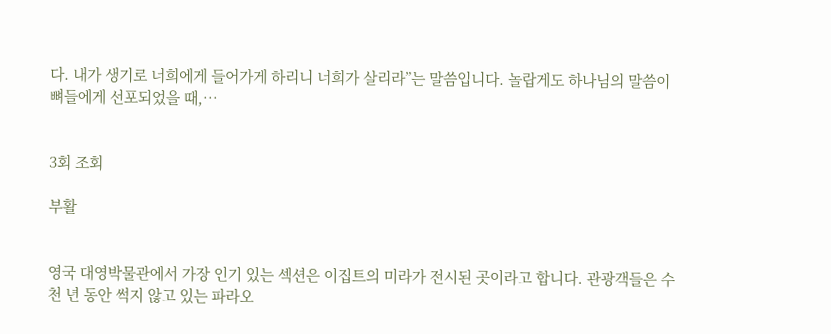다. 내가 생기로 너희에게 들어가게 하리니 너희가 살리라”는 말씀입니다. 놀랍게도 하나님의 말씀이 뼈들에게 선포되었을 때,…


3회 조회

부활


영국 대영박물관에서 가장 인기 있는 섹션은 이집트의 미라가 전시된 곳이라고 합니다. 관광객들은 수 천 년 동안 썩지 않고 있는 파라오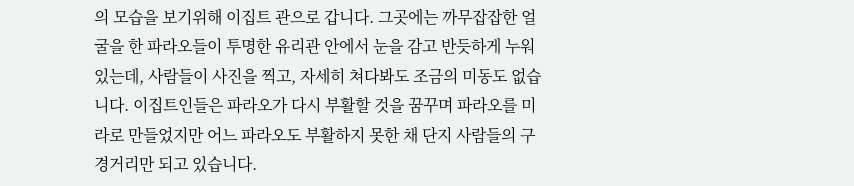의 모습을 보기위해 이집트 관으로 갑니다. 그곳에는 까무잡잡한 얼굴을 한 파라오들이 투명한 유리관 안에서 눈을 감고 반듯하게 누워있는데, 사람들이 사진을 찍고, 자세히 쳐다봐도 조금의 미동도 없습니다. 이집트인들은 파라오가 다시 부활할 것을 꿈꾸며 파라오를 미라로 만들었지만 어느 파라오도 부활하지 못한 채 단지 사람들의 구경거리만 되고 있습니다.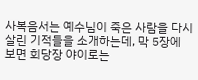사복음서는 예수님이 죽은 사람을 다시 살린 기적들을 소개하는데, 막 5장에 보면 회당장 야이로는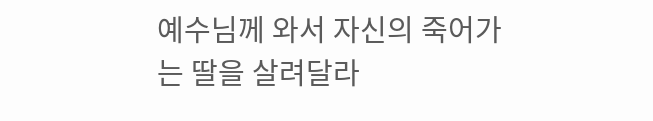예수님께 와서 자신의 죽어가는 딸을 살려달라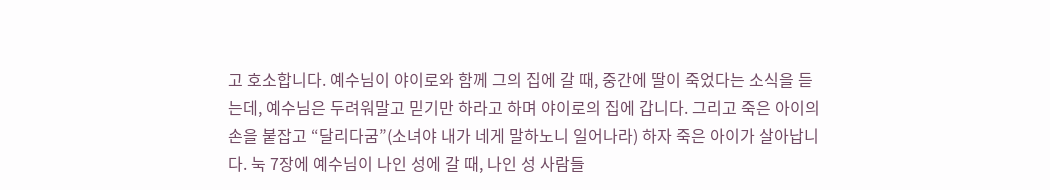고 호소합니다. 예수님이 야이로와 함께 그의 집에 갈 때, 중간에 딸이 죽었다는 소식을 듣는데, 예수님은 두려워말고 믿기만 하라고 하며 야이로의 집에 갑니다. 그리고 죽은 아이의 손을 붙잡고 “달리다굼”(소녀야 내가 네게 말하노니 일어나라) 하자 죽은 아이가 살아납니다. 눅 7장에 예수님이 나인 성에 갈 때, 나인 성 사람들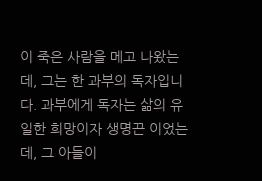이 죽은 사람을 메고 나왔는데, 그는 한 과부의 독자입니다. 과부에게 독자는 삶의 유일한 희망이자 생명끈 이었는데, 그 아들이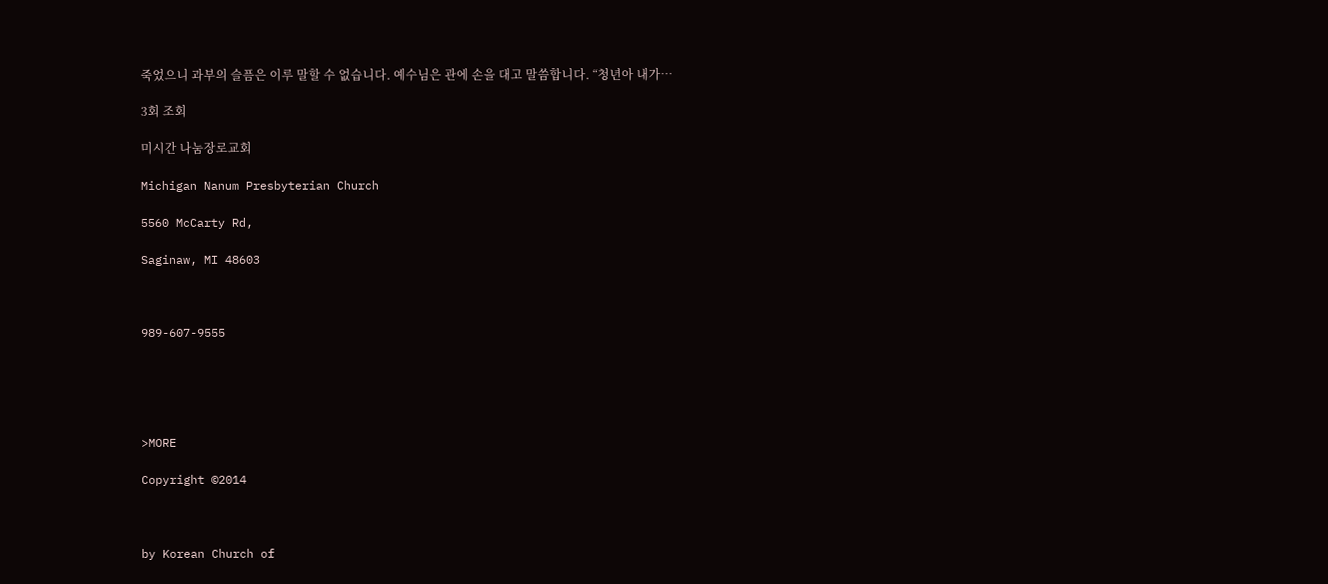죽었으니 과부의 슬픔은 이루 말할 수 없습니다. 예수님은 관에 손을 대고 말씀합니다. “청년아 내가…

3회 조회

미시간 나눔장로교회

Michigan Nanum Presbyterian Church

5560 McCarty Rd,

Saginaw, MI 48603



989-607-9555





>MORE

Copyright ©2014



by Korean Church of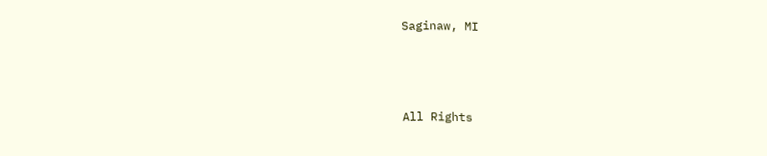Saginaw, MI



All Rights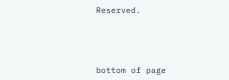Reserved.





bottom of page